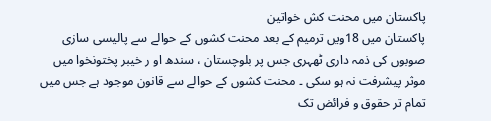پاکستان میں محنت کش خواتین
پاکستان میں 18ویں ترمیم کے بعد محنت کشوں کے حوالے سے پالیسی سازی صوبوں کی ذمہ داری ٹھہری جس پر بلوچستان ، سندھ او ر خیبر پختونخوا میں موثر پیشرفت نہ ہو سکی ۔ محنت کشوں کے حوالے سے قانون موجود ہے جس میں تمام تر حقوق و فرائض تک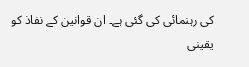کی رہنمائی کی گئی ہے۔ ان قوانین کے نفاذ کو یقینی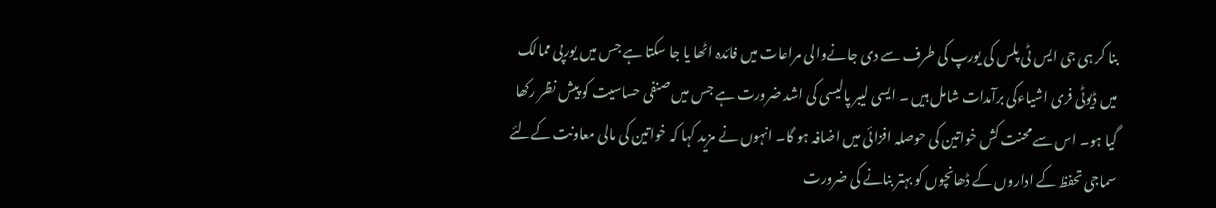بنا کر ہی جی ایس ٹی پلس کی یورپ کی طرف سے دی جانےوالی مراعات میں فائدہ اٹھا یا جا سکتا ہے جس میں یورپی ممالک میں ڈیوٹی فری اشیاءکی برآمدات شامل ہیں ۔ ایسی لیبر پالیسی کی اشد ضرورت ہے جس میں صنفی حساسیت کو پیش نظر رکھا گیا ہو۔ اس سے محنت کش خواتین کی حوصلہ افزائی میں اضافہ ہو گا۔ انہوں نے مزید کہا کہ خواتین کی مالی معاونت کےلئے سماجی تحفظ کے اداروں کے ڈھانچوں کو بہتر بنانے کی ضرورت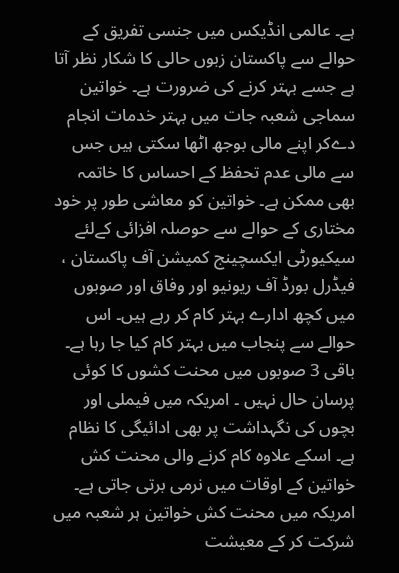ہے۔ عالمی انڈیکس میں جنسی تفریق کے حوالے سے پاکستان زبوں حالی کا شکار نظر آتا ہے جسے بہتر کرنے کی ضرورت ہے۔ خواتین سماجی شعبہ جات میں بہتر خدمات انجام دےکر اپنے مالی بوجھ اٹھا سکتی ہیں جس سے مالی عدم تحفظ کے احساس کا خاتمہ بھی ممکن ہے۔ خواتین کو معاشی طور پر خود مختاری کے حوالے سے حوصلہ افزائی کےلئے سیکیورٹی ایکسچینج کمیشن آف پاکستان ، فیڈرل بورڈ آف ریونیو اور وفاق اور صوبوں میں کچھ ادارے بہتر کام کر رہے ہیں۔ اس حوالے سے پنجاب میں بہتر کام کیا جا رہا ہے۔ باقی 3 صوبوں میں محنت کشوں کا کوئی پرسان حال نہیں ۔ امریکہ میں فیملی اور بچوں کی نگہداشت پر بھی ادائیگی کا نظام ہے۔ اسکے علاوہ کام کرنے والی محنت کش خواتین کے اوقات میں نرمی برتی جاتی ہے۔ امریکہ میں محنت کش خواتین ہر شعبہ میں شرکت کر کے معیشت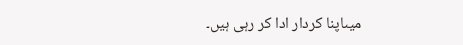میںاپنا کردار ادا کر رہی ہیں۔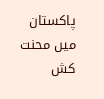پاکستان میں محنت کش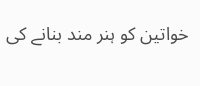خواتین کو ہنر مند بنانے کی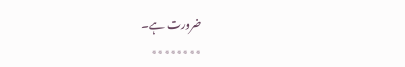ضرورت ہے۔
٭٭٭٭٭٭٭٭